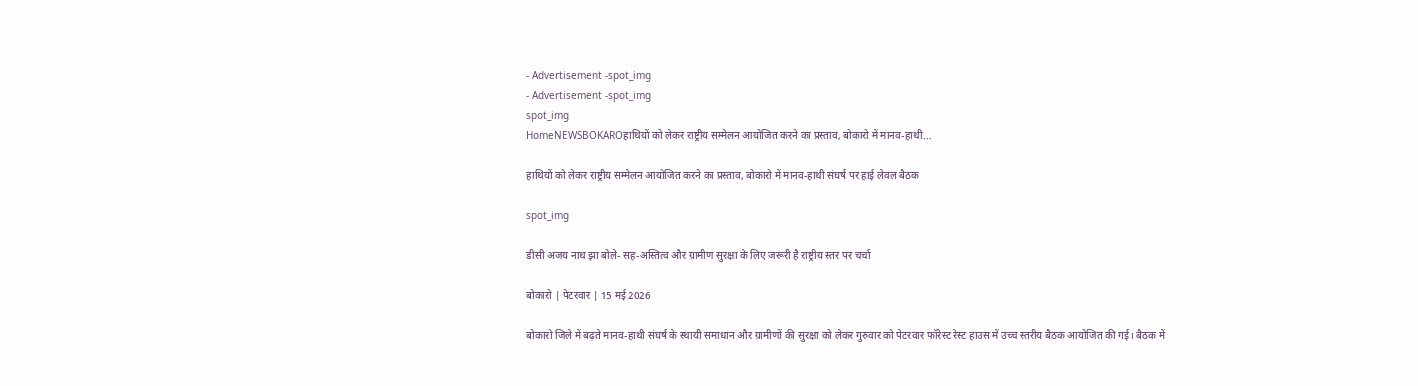- Advertisement -spot_img
- Advertisement -spot_img
spot_img
HomeNEWSBOKAROहाथियों को लेकर राष्ट्रीय सम्मेलन आयोजित करने का प्रस्ताव, बोकारो में मानव-हाथी...

हाथियों को लेकर राष्ट्रीय सम्मेलन आयोजित करने का प्रस्ताव, बोकारो में मानव-हाथी संघर्ष पर हाई लेवल बैठक

spot_img

डीसी अजय नाथ झा बोले- सह-अस्तित्व और ग्रामीण सुरक्षा के लिए जरूरी है राष्ट्रीय स्तर पर चर्चा

बोकारो | पेटरवार | 15 मई 2026

बोकारो जिले में बढ़ते मानव-हाथी संघर्ष के स्थायी समाधान और ग्रामीणों की सुरक्षा को लेकर गुरुवार को पेटरवार फॉरेस्ट रेस्ट हाउस में उच्च स्तरीय बैठक आयोजित की गई। बैठक में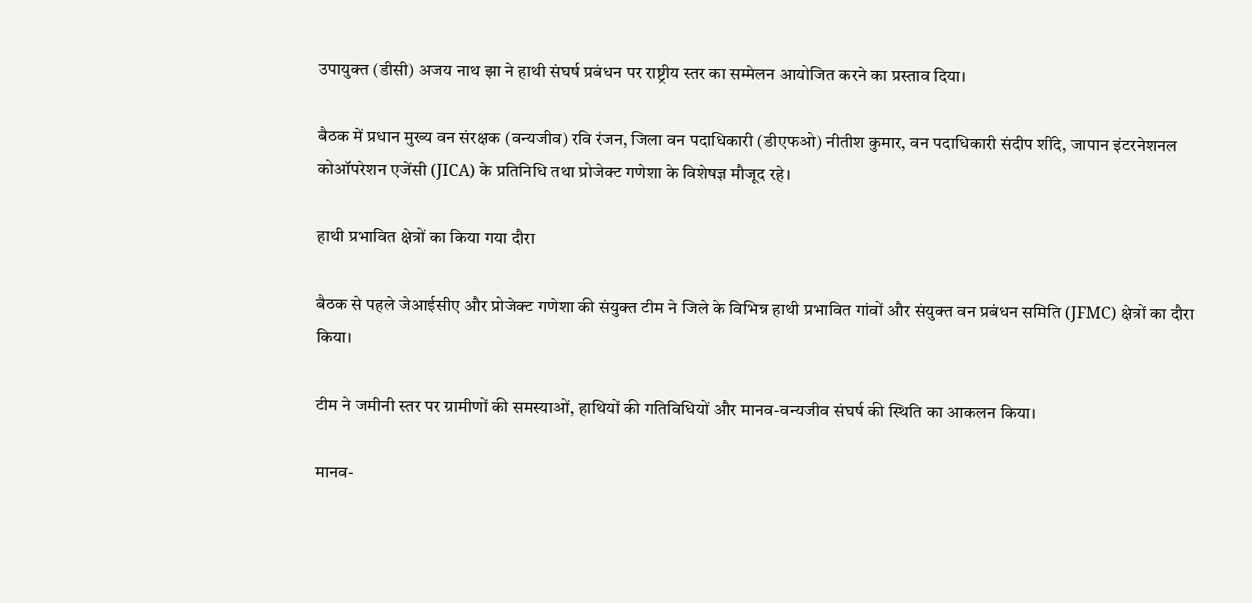उपायुक्त (डीसी) अजय नाथ झा ने हाथी संघर्ष प्रबंधन पर राष्ट्रीय स्तर का सम्मेलन आयोजित करने का प्रस्ताव दिया।

बैठक में प्रधान मुख्य वन संरक्षक (वन्यजीव) रवि रंजन, जिला वन पदाधिकारी (डीएफओ) नीतीश कुमार, वन पदाधिकारी संदीप शींदे, जापान इंटरनेशनल कोऑपरेशन एजेंसी (JICA) के प्रतिनिधि तथा प्रोजेक्ट गणेशा के विशेषज्ञ मौजूद रहे।

हाथी प्रभावित क्षेत्रों का किया गया दौरा

बैठक से पहले जेआईसीए और प्रोजेक्ट गणेशा की संयुक्त टीम ने जिले के विभिन्न हाथी प्रभावित गांवों और संयुक्त वन प्रबंधन समिति (JFMC) क्षेत्रों का दौरा किया।

टीम ने जमीनी स्तर पर ग्रामीणों की समस्याओं, हाथियों की गतिविधियों और मानव-वन्यजीव संघर्ष की स्थिति का आकलन किया।

मानव-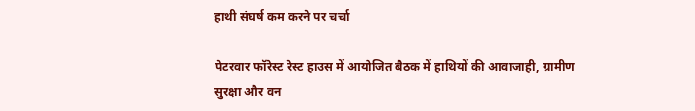हाथी संघर्ष कम करने पर चर्चा

पेटरवार फॉरेस्ट रेस्ट हाउस में आयोजित बैठक में हाथियों की आवाजाही, ग्रामीण सुरक्षा और वन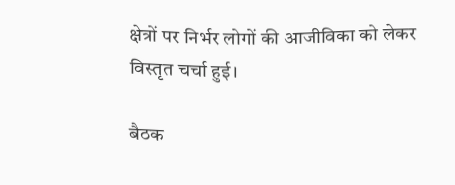क्षेत्रों पर निर्भर लोगों की आजीविका को लेकर विस्तृत चर्चा हुई।

बैठक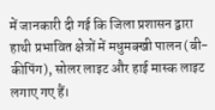में जानकारी दी गई कि जिला प्रशासन द्वारा हाथी प्रभावित क्षेत्रों में मधुमक्खी पालन (बी-कीपिंग), सोलर लाइट और हाई मास्क लाइट लगाए गए हैं।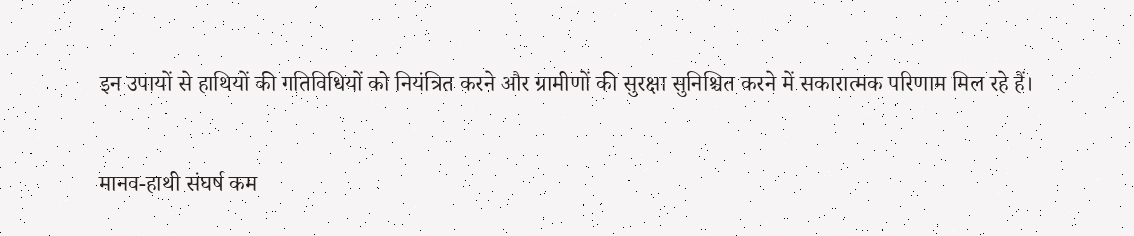इन उपायों से हाथियों की गतिविधियों को नियंत्रित करने और ग्रामीणों की सुरक्षा सुनिश्चित करने में सकारात्मक परिणाम मिल रहे हैं।

मानव-हाथी संघर्ष कम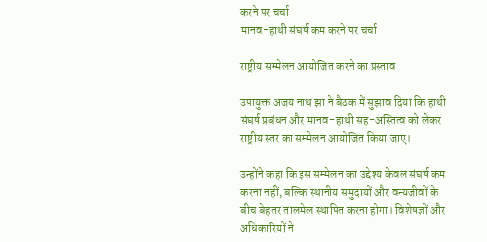करने पर चर्चा
मानव-हाथी संघर्ष कम करने पर चर्चा

राष्ट्रीय सम्मेलन आयोजित करने का प्रस्ताव

उपायुक्त अजय नाथ झा ने बैठक में सुझाव दिया कि हाथी संघर्ष प्रबंधन और मानव-हाथी सह-अस्तित्व को लेकर राष्ट्रीय स्तर का सम्मेलन आयोजित किया जाए।

उन्होंने कहा कि इस सम्मेलन का उद्देश्य केवल संघर्ष कम करना नहीं, बल्कि स्थानीय समुदायों और वन्यजीवों के बीच बेहतर तालमेल स्थापित करना होगा। विशेषज्ञों और अधिकारियों ने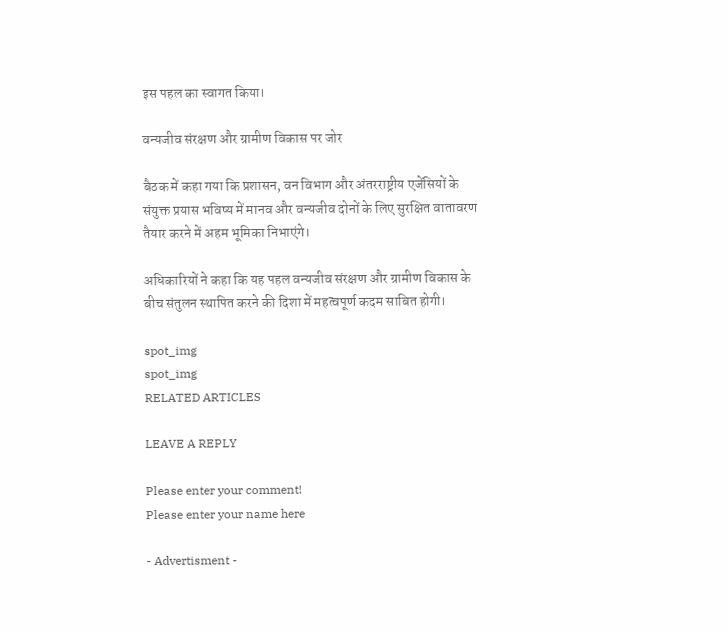इस पहल का स्वागत किया।

वन्यजीव संरक्षण और ग्रामीण विकास पर जोर

बैठक में कहा गया कि प्रशासन, वन विभाग और अंतरराष्ट्रीय एजेंसियों के संयुक्त प्रयास भविष्य में मानव और वन्यजीव दोनों के लिए सुरक्षित वातावरण तैयार करने में अहम भूमिका निभाएंगे।

अधिकारियों ने कहा कि यह पहल वन्यजीव संरक्षण और ग्रामीण विकास के बीच संतुलन स्थापित करने की दिशा में महत्वपूर्ण कदम साबित होगी।

spot_img
spot_img
RELATED ARTICLES

LEAVE A REPLY

Please enter your comment!
Please enter your name here

- Advertisment -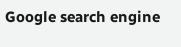Google search engine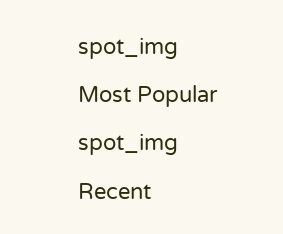spot_img

Most Popular

spot_img

Recent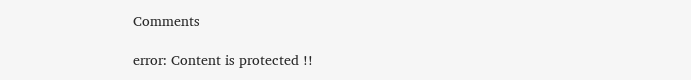Comments

error: Content is protected !!